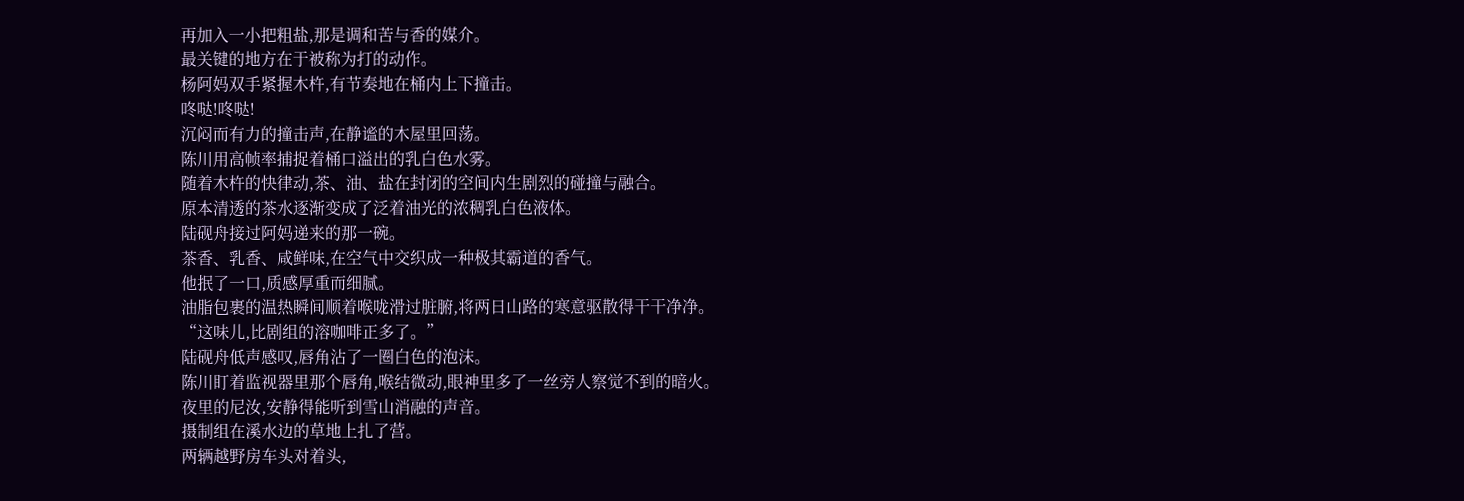再加入一小把粗盐,那是调和苦与香的媒介。
最关键的地方在于被称为打的动作。
杨阿妈双手紧握木杵,有节奏地在桶内上下撞击。
咚哒!咚哒!
沉闷而有力的撞击声,在静谧的木屋里回荡。
陈川用高帧率捕捉着桶口溢出的乳白色水雾。
随着木杵的快律动,茶、油、盐在封闭的空间内生剧烈的碰撞与融合。
原本清透的茶水逐渐变成了泛着油光的浓稠乳白色液体。
陆砚舟接过阿妈递来的那一碗。
茶香、乳香、咸鲜味,在空气中交织成一种极其霸道的香气。
他抿了一口,质感厚重而细腻。
油脂包裹的温热瞬间顺着喉咙滑过脏腑,将两日山路的寒意驱散得干干净净。
“这味儿,比剧组的溶咖啡正多了。”
陆砚舟低声感叹,唇角沾了一圈白色的泡沫。
陈川盯着监视器里那个唇角,喉结微动,眼神里多了一丝旁人察觉不到的暗火。
夜里的尼汝,安静得能听到雪山消融的声音。
摄制组在溪水边的草地上扎了营。
两辆越野房车头对着头,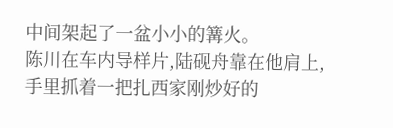中间架起了一盆小小的篝火。
陈川在车内导样片,陆砚舟靠在他肩上,手里抓着一把扎西家刚炒好的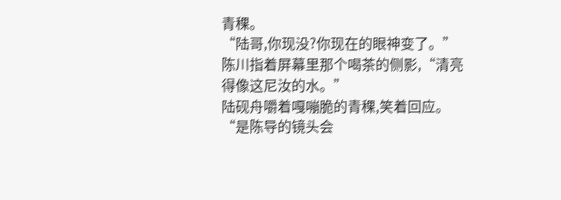青稞。
“陆哥,你现没?你现在的眼神变了。”
陈川指着屏幕里那个喝茶的侧影,“清亮得像这尼汝的水。”
陆砚舟嚼着嘎嘣脆的青稞,笑着回应。
“是陈导的镜头会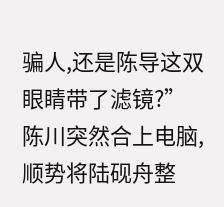骗人,还是陈导这双眼睛带了滤镜?”
陈川突然合上电脑,顺势将陆砚舟整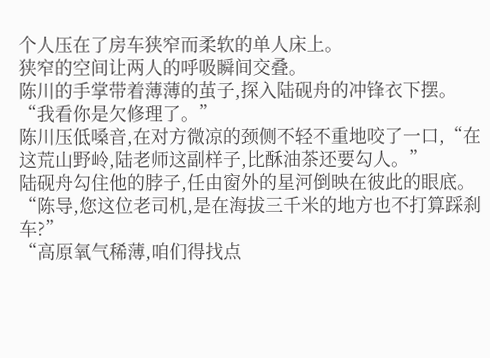个人压在了房车狭窄而柔软的单人床上。
狭窄的空间让两人的呼吸瞬间交叠。
陈川的手掌带着薄薄的茧子,探入陆砚舟的冲锋衣下摆。
“我看你是欠修理了。”
陈川压低嗓音,在对方微凉的颈侧不轻不重地咬了一口,“在这荒山野岭,陆老师这副样子,比酥油茶还要勾人。”
陆砚舟勾住他的脖子,任由窗外的星河倒映在彼此的眼底。
“陈导,您这位老司机,是在海拔三千米的地方也不打算踩刹车?”
“高原氧气稀薄,咱们得找点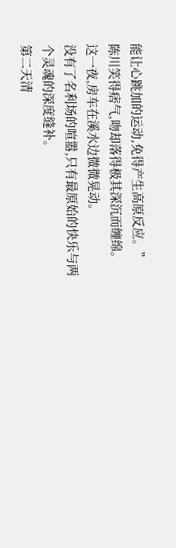能让心跳加的运动,免得产生高原反应。”
陈川笑得痞气,吻却落得极其深沉而缠绵。
这一夜,房车在溪水边微微晃动。
没有了名利场的喧嚣,只有最原始的快乐与两个灵魂的深度缝补。
第二天清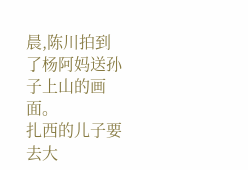晨,陈川拍到了杨阿妈送孙子上山的画面。
扎西的儿子要去大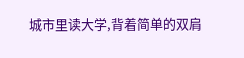城市里读大学,背着简单的双肩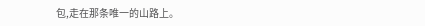包,走在那条唯一的山路上。